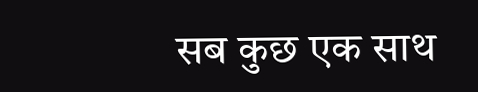सब कुछ एक साथ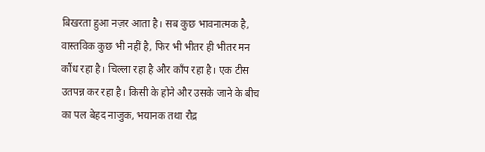बिखरता हुआ नज़र आता है। सब कुछ भावनात्मक है, वास्तविक कुछ भी नहीं है, फिर भी भीतर ही भीतर मन कौंध रहा है। चिल्ला रहा है और काँप रहा है। एक टीस उतपन्न कर रहा है। किसी के होने और उसके जाने के बीच का पल बेहद नाजुक, भयानक तथा रौद्र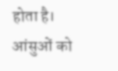होता है। आंसुओं को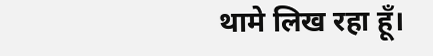थामे लिख रहा हूँ।